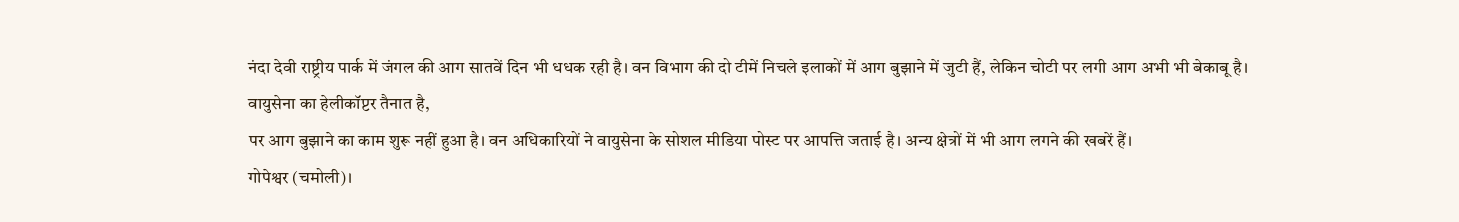नंदा देवी राष्ट्रीय पार्क में जंगल की आग सातवें दिन भी धधक रही है। वन विभाग की दो टीमें निचले इलाकों में आग बुझाने में जुटी हैं, लेकिन चोटी पर लगी आग अभी भी बेकाबू है। वायुसेना का हेलीकॉप्टर तैनात है,
पर आग बुझाने का काम शुरू नहीं हुआ है। वन अधिकारियों ने वायुसेना के सोशल मीडिया पोस्ट पर आपत्ति जताई है। अन्य क्षेत्रों में भी आग लगने की खबरें हैं।
गोपेश्वर (चमोली)।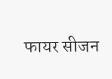फायर सीजन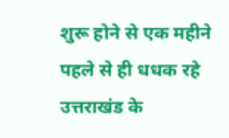शुरू होने से एक महीने पहले से ही धधक रहे उत्तराखंड के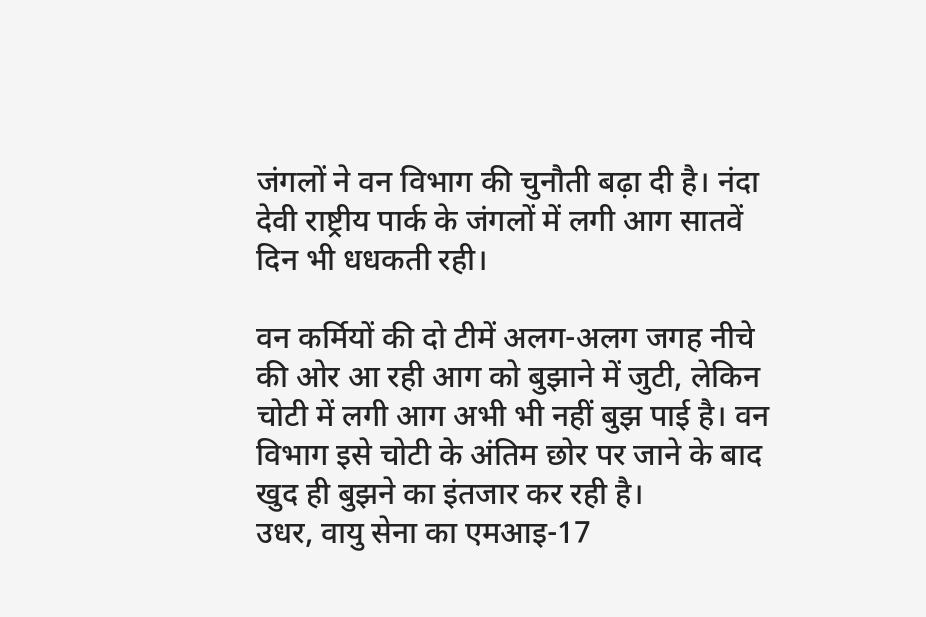जंगलों ने वन विभाग की चुनौती बढ़ा दी है। नंदा देवी राष्ट्रीय पार्क के जंगलों में लगी आग सातवें दिन भी धधकती रही।

वन कर्मियों की दो टीमें अलग-अलग जगह नीचे की ओर आ रही आग को बुझाने में जुटी, लेकिन चोटी में लगी आग अभी भी नहीं बुझ पाई है। वन विभाग इसे चोटी के अंतिम छोर पर जाने के बाद खुद ही बुझने का इंतजार कर रही है।
उधर, वायु सेना का एमआइ-17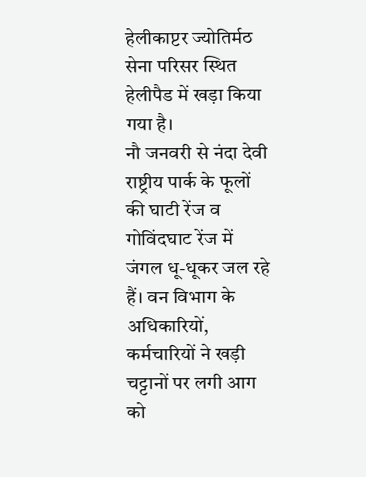हेलीकाप्टर ज्योतिर्मठ सेना परिसर स्थित हेलीपैड में खड़ा किया गया है।
नौ जनवरी से नंदा देवी राष्ट्रीय पार्क के फूलों की घाटी रेंज व गोविंदघाट रेंज में जंगल धू-धूकर जल रहे हैं। वन विभाग के अधिकारियों, कर्मचारियों ने खड़ी चट्टानों पर लगी आग को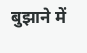बुझाने में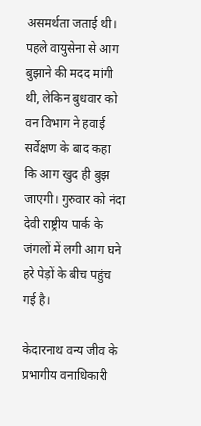असमर्थता जताई थी।
पहले वायुसेना से आग बुझाने की मदद मांगी थी, लेकिन बुधवार को वन विभाग ने हवाई सर्वेक्षण के बाद कहा कि आग खुद ही बुझ जाएगी। गुरुवार को नंदा देवी राष्ट्रीय पार्क के जंगलों में लगी आग घने हरे पेड़ों के बीच पहुंच गई है।

केदारनाथ वन्य जीव के प्रभागीय वनाधिकारी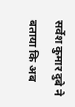सर्वेश कुमार दुबे ने बताया कि अब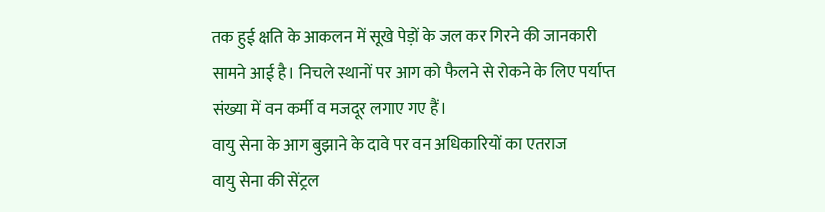तक हुई क्षति के आकलन में सूखे पेड़ों के जल कर गिरने की जानकारी सामने आई है। निचले स्थानों पर आग को फैलने से रोकने के लिए पर्याप्त संख्या में वन कर्मी व मजदूर लगाए गए हैं।
वायु सेना के आग बुझाने के दावे पर वन अधिकारियों का एतराज
वायु सेना की सेंट्रल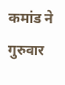कमांड ने गुरुवार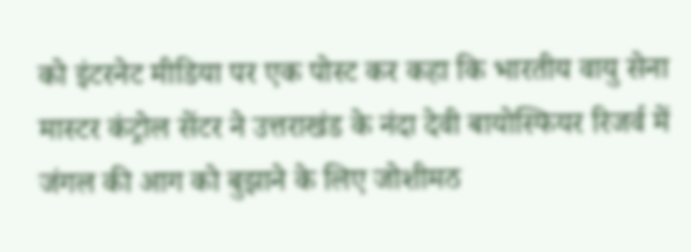को इंटरनेट मीडिया पर एक पोस्ट कर कहा कि भारतीय वायु सेना मास्टर कंट्रोल सेंटर ने उत्तराखंड के नंदा देवी बायोस्फियर रिजर्व में जंगल की आग को बुझाने के लिए जोशीमठ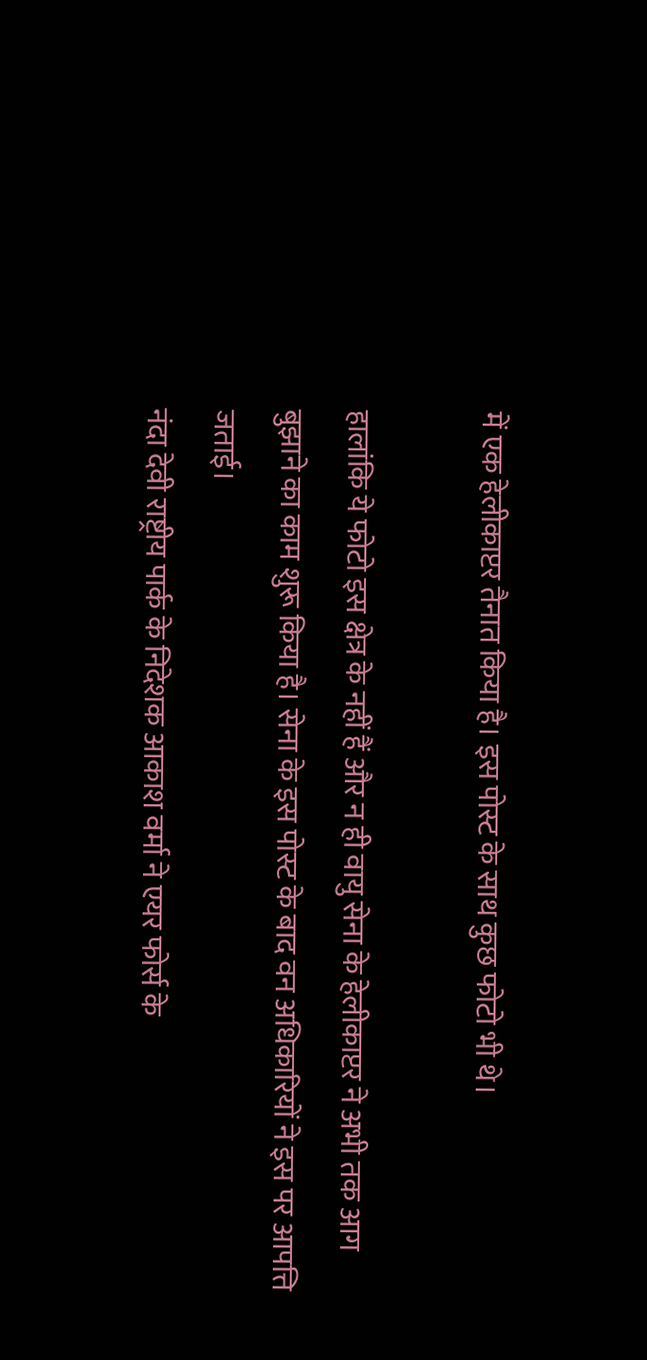में एक हेलीकाप्टर तैनात किया है। इस पोस्ट के साथ कुछ फोटो भी थे।

हालांकि ये फोटो इस क्षेत्र के नहीं हैं और न ही वायु सेना के हेलीकाप्टर ने अभी तक आग बुझाने का काम शुरू किया है। सेना के इस पोस्ट के बाद वन अधिकारियों ने इस पर आपत्ति जताई।
नंदा देवी राष्ट्रीय पार्क के निदेशक आकाश वर्मा ने एयर फोर्स के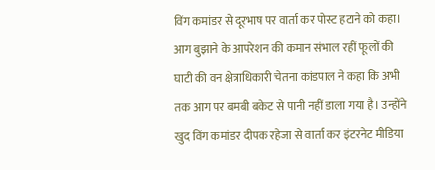विंग कमांडर से दूरभाष पर वार्ता कर पोस्ट हटाने को कहा।
आग बुझाने के आपरेशन की कमान संभाल रहीं फूलों की घाटी की वन क्षेत्राधिकारी चेतना कांडपाल ने कहा कि अभी तक आग पर बमबी बकेट से पानी नहीं डाला गया है। उन्होंने खुद विंग कमांडर दीपक रहेजा से वार्ता कर इंटरनेट मीडिया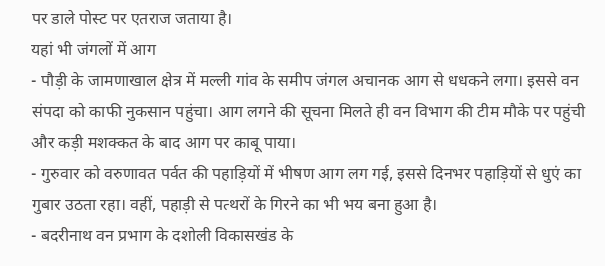पर डाले पोस्ट पर एतराज जताया है।
यहां भी जंगलों में आग
- पौड़ी के जामणाखाल क्षेत्र में मल्ली गांव के समीप जंगल अचानक आग से धधकने लगा। इससे वन संपदा को काफी नुकसान पहुंचा। आग लगने की सूचना मिलते ही वन विभाग की टीम मौके पर पहुंची और कड़ी मशक्कत के बाद आग पर काबू पाया।
- गुरुवार को वरुणावत पर्वत की पहाड़ियों में भीषण आग लग गई, इससे दिनभर पहाड़ियों से धुएं का गुबार उठता रहा। वहीं, पहाड़ी से पत्थरों के गिरने का भी भय बना हुआ है।
- बदरीनाथ वन प्रभाग के दशोली विकासखंड के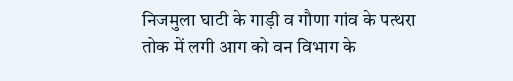निजमुला घाटी के गाड़ी व गौणा गांव के पत्थरा तोक में लगी आग को वन विभाग के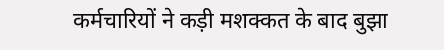कर्मचारियों ने कड़ी मशक्कत के बाद बुझा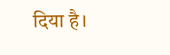दिया है।